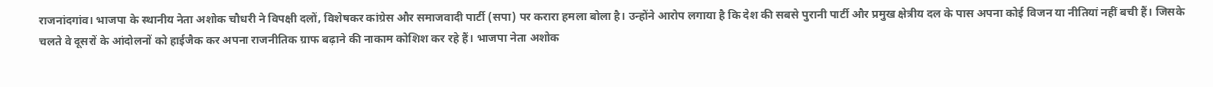राजनांदगांव। भाजपा के स्थानीय नेता अशोक चौधरी ने विपक्षी दलों, विशेषकर कांग्रेस और समाजवादी पार्टी (सपा) पर करारा हमला बोला है। उन्होंने आरोप लगाया है कि देश की सबसे पुरानी पार्टी और प्रमुख क्षेत्रीय दल के पास अपना कोई विजन या नीतियां नहीं बची हैं। जिसके चलते वे दूसरों के आंदोलनों को हाईजैक कर अपना राजनीतिक ग्राफ बढ़ाने की नाकाम कोशिश कर रहे हैं। भाजपा नेता अशोक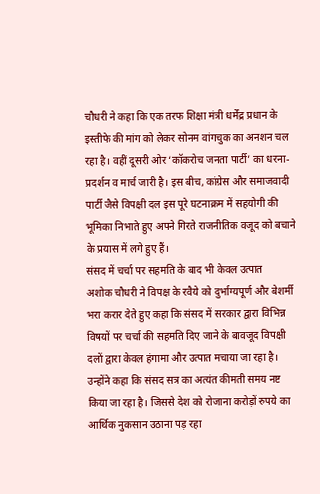चौधरी ने कहा कि एक तरफ शिक्षा मंत्री धर्मेंद्र प्रधान के इस्तीफे की मांग को लेकर सोनम वांगचुक का अनशन चल रहा है। वहीं दूसरी ओर ‘कॉकरोच जनता पार्टी’ का धरना-प्रदर्शन व मार्च जारी है। इस बीच, कांग्रेस और समाजवादी पार्टी जैसे विपक्षी दल इस पूरे घटनाक्रम में सहयोगी की भूमिका निभाते हुए अपने गिरते राजनीतिक वजूद को बचाने के प्रयास में लगे हुए हैं।
संसद में चर्चा पर सहमति के बाद भी केवल उत्पात
अशोक चौधरी ने विपक्ष के रवैये को दुर्भाग्यपूर्ण और बेशर्मी भरा करार देते हुए कहा कि संसद में सरकार द्वारा विभिन्न विषयों पर चर्चा की सहमति दिए जाने के बावजूद विपक्षी दलों द्वारा केवल हंगामा और उत्पात मचाया जा रहा है। उन्होंने कहा कि संसद सत्र का अत्यंत कीमती समय नष्ट किया जा रहा है। जिससे देश को रोजाना करोड़ों रुपये का आर्थिक नुकसान उठाना पड़ रहा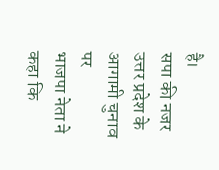है।
सपा की नजर उत्तर प्रदेश के आगामी चुनाव पर
भाजपा नेता ने कहा कि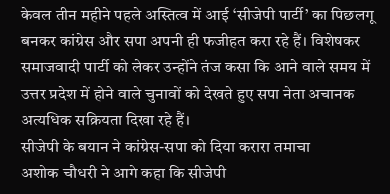केवल तीन महीने पहले अस्तित्व में आई ‘सीजेपी पार्टी’ का पिछलगू बनकर कांग्रेस और सपा अपनी ही फजीहत करा रहे हैं। विशेषकर समाजवादी पार्टी को लेकर उन्होंने तंज कसा कि आने वाले समय में उत्तर प्रदेश में होने वाले चुनावों को देखते हुए सपा नेता अचानक अत्यधिक सक्रियता दिखा रहे हैं।
सीजेपी के बयान ने कांग्रेस-सपा को दिया करारा तमाचा
अशोक चौधरी ने आगे कहा कि सीजेपी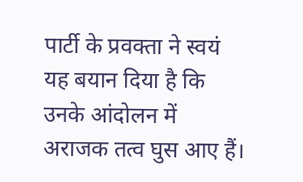पार्टी के प्रवक्ता ने स्वयं यह बयान दिया है कि उनके आंदोलन में अराजक तत्व घुस आए हैं।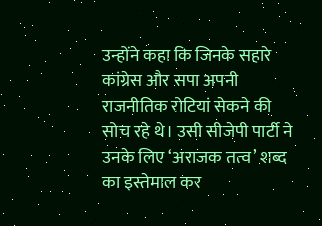उन्होंने कहा कि जिनके सहारे कांग्रेस और सपा अपनी राजनीतिक रोटियां सेकने की सोच रहे थे। उसी सीजेपी पार्टी ने उनके लिए ‘अराजक तत्व’ शब्द का इस्तेमाल कर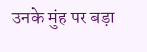उनके मुंह पर बड़ा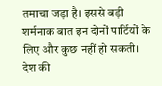तमाचा जड़ा है। इससे बड़ी शर्मनाक बात इन दोनों पार्टियों के लिए और कुछ नहीं हो सकती। देश की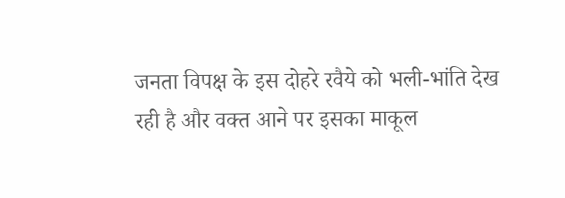जनता विपक्ष के इस दोहरे रवैये को भली-भांति देख रही है और वक्त आने पर इसका माकूल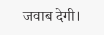जवाब देगी।